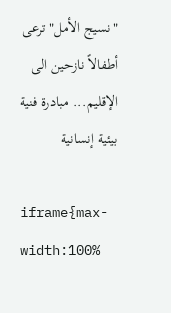"نسيج الأمل" ترعى أطفالاً نازحين الى الإقليم... مبادرة فنية بيئية إنسانية

iframe{max-width:100%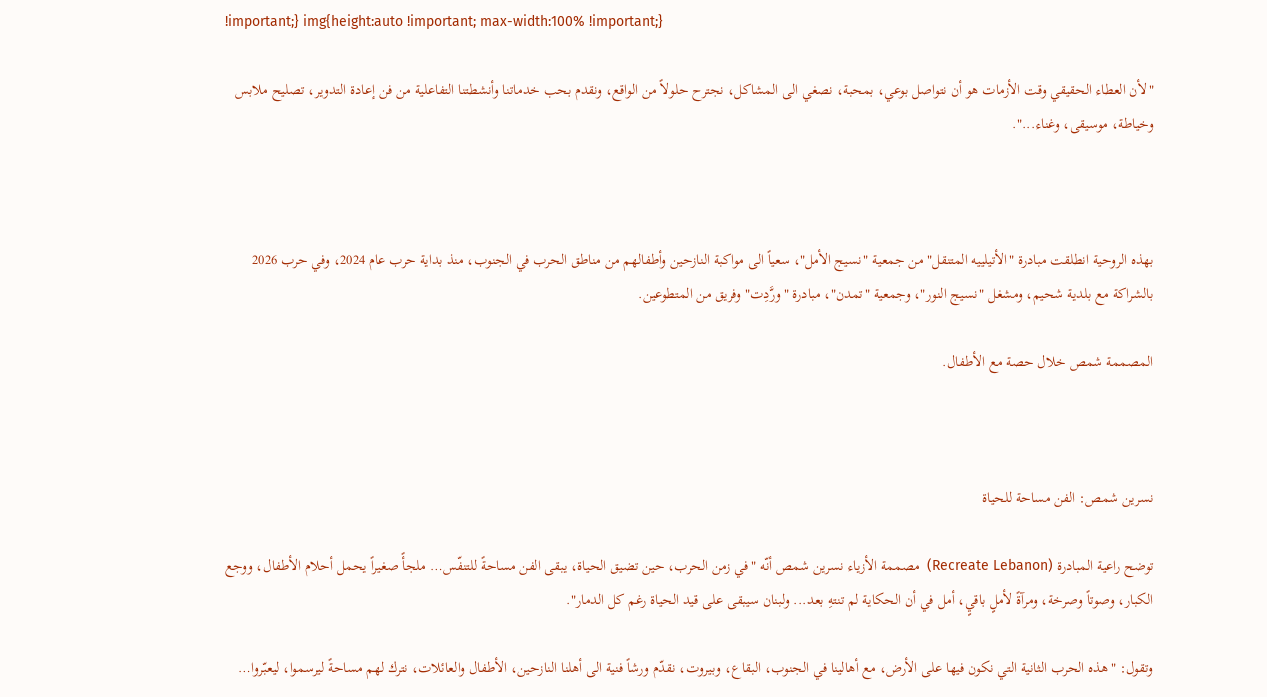!important;} img{height:auto !important; max-width:100% !important;}

"لأن العطاء الحقيقي وقت الأزمات هو أن نتواصل بوعي، بمحبة، نصغي الى المشاكل، نجترح حلولاً من الواقع، ونقدم بحب خدماتنا وأنشطتنا التفاعلية من فن إعادة التدوير، تصليح ملابس وخياطة، موسيقى، وغناء...".



بهذه الروحية انطلقت مبادرة "الأتيلييه المتنقل" من جمعية "نسيج الأمل"، سعياً الى مواكبة النازحين وأطفالهم من مناطق الحرب في الجنوب، منذ بداية حرب عام 2024، وفي حرب 2026 بالشراكة مع بلدية شحيم، ومشغل "نسيج النور"، وجمعية "تمدن"، مبادرة "ورَّدِت" وفريق من المتطوعين.

المصممة شمص خلال حصة مع الأطفال.



نسرين شمص: الفن مساحة للحياة

توضح راعية المبادرة (Recreate Lebanon)  مصممة الأزياء نسرين شمص أنّه "في زمن الحرب، حين تضيق الحياة، يبقى الفن مساحةً للتنفّس… ملجأً صغيراً يحمل أحلام الأطفال، ووجع الكبار، وصوتاً وصرخة، ومرآةً لأملٍ باقيٍ، أمل في أن الحكاية لم تنتهِ بعد... ولبنان سيبقى على قيد الحياة رغم كل الدمار".

وتقول: "هذه الحرب الثانية التي نكون فيها على الأرض، مع أهالينا في الجنوب، البقاع، وبيروت، نقدّم ورشاً فنية الى أهلنا النازحين، الأطفال والعائلات، نترك لهم مساحةً ليرسموا، ليعبّروا…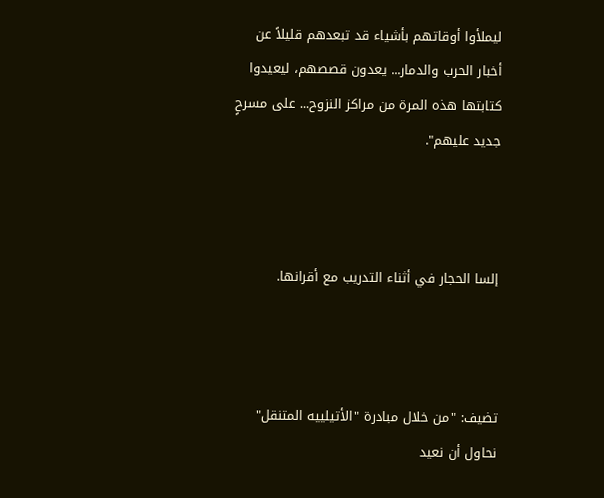ليملأوا أوقاتهم بأشياء قد تبعدهم قليلاً عن أخبار الحرب والدمار... يعدون قصصهم، ليعيدوا كتابتها هذه المرة من مراكز النزوح... على مسرحٍ جديد عليهم".



إلسا الحجار في أثناء التدريب مع أقرانها.



تضيف: "من خلال مبادرة "الأتيلييه المتنقل" نحاول أن نعيد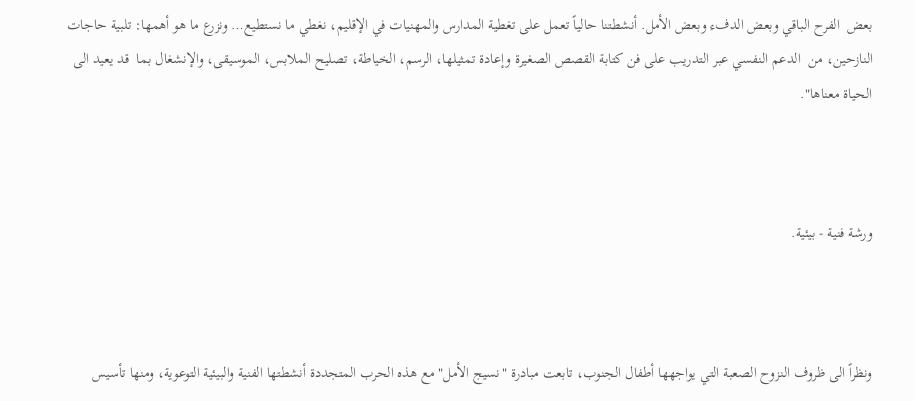بعض  الفرح الباقي وبعض الدفء وبعض الأمل. أنشطتنا حالياً تعمل على تغطية المدارس والمهنيات في الإقليم، نغطي ما نستطيع… ونزرع ما هو أهمها: تلبية حاجات النازحين، من  الدعم النفسي عبر التدريب على فن كتابة القصص الصغيرة وإعادة تمثيلها، الرسم، الخياطة، تصليح الملابس، الموسيقى، والإنشغال بما  قد يعيد الى الحياة معناها".



ورشة فنية - بيئية.



ونظراً الى ظروف النزوح الصعبة التي يواجهها أطفال الجنوب، تابعت مبادرة "نسيج الأمل" مع هذه الحرب المتجددة أنشطتها الفنية والبيئية التوعوية، ومنها تأسيس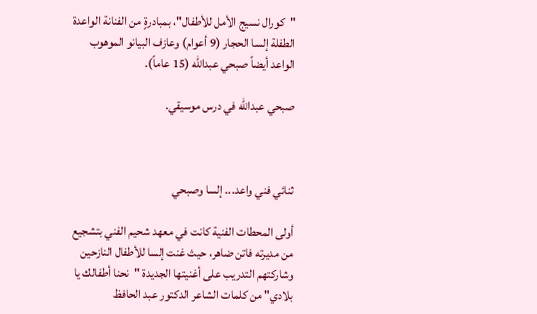"كورال نسيج الأمل للأطفال"، بمبادرةٍ من الفنانة الواعدة الطفلة إلسا الحجار (9 أعوام) وعازف البيانو الموهوب الواعد أيضاً صبحي عبدالله (15 عاماً).

صبحي عبدالله في درس موسيقي.



ثنائي فني واعد... إلسا وصبحي

أولى المحطات الفنية كانت في معهد شحيم الفني بتشجيع من مديرته فاتن ضاهر، حيث غنت إلسا للأطفال النازحين وشاركتهم التدريب على أغنيتها الجديدة "نحنا أطفالك يا بلادي" من كلمات الشاعر الدكتور عبد الحافظ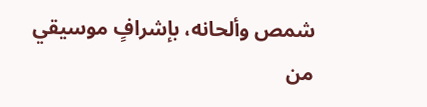شمص وألحانه، بإشرافٍ موسيقي من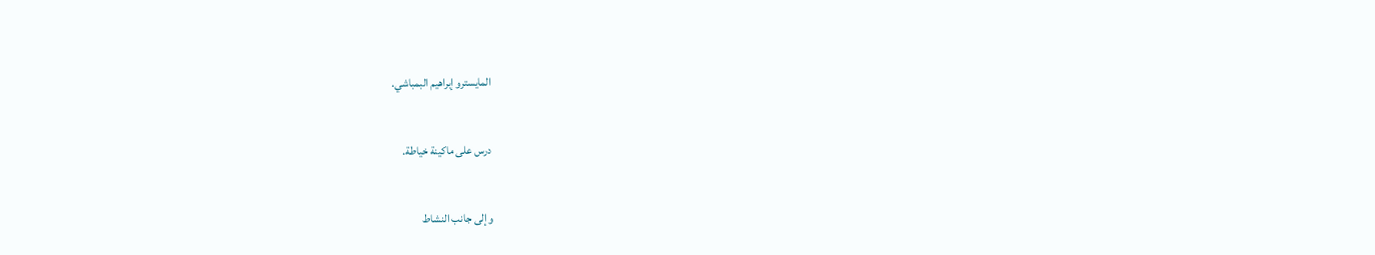المايسترو إبراهيم البمباشي.



درس على ماكينة خياطة.



وإلى جانب النشاط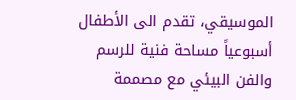الموسيقي، تقدم الى الأطفال أسبوعياً مساحة فنية للرسم والفن البيئي مع مصممة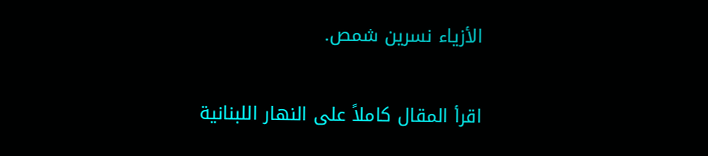الأزياء نسرين شمص.


اقرأ المقال كاملاً على النهار اللبنانية